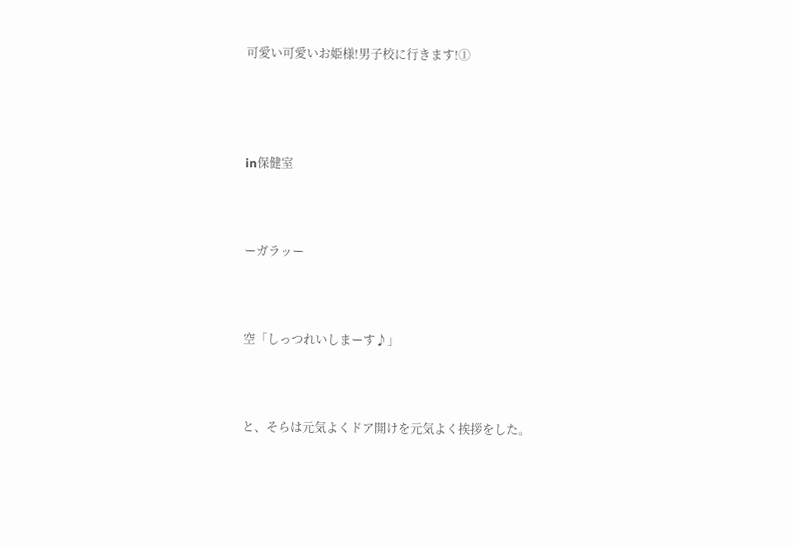可愛い可愛いお姫様!男子校に行きます!①




in保健室



ーガラッー



空「しっつれいしまーす♪」



と、そらは元気よくドア開けを元気よく挨拶をした。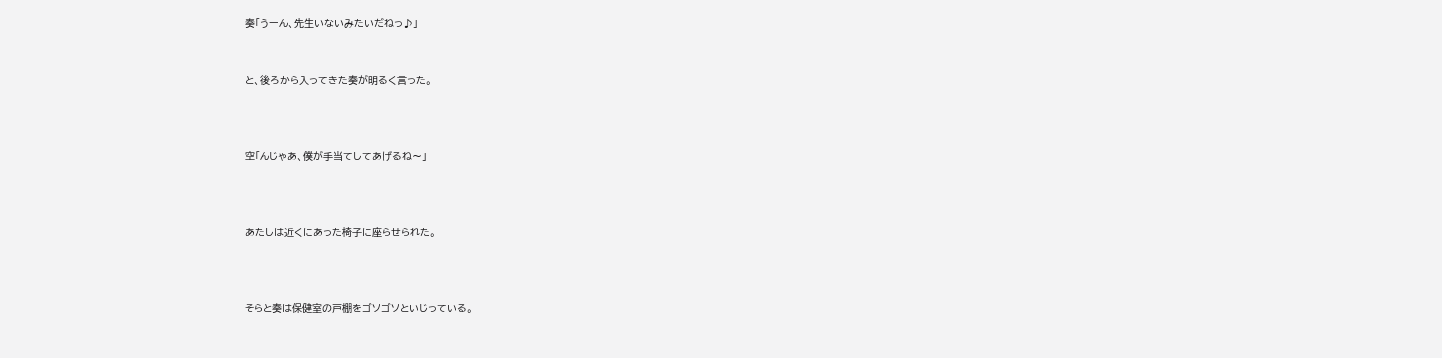奏「うーん、先生いないみたいだねっ♪」


と、後ろから入ってきた奏が明るく言った。



空「んじゃあ、僕が手当てしてあげるね〜」



あたしは近くにあった椅子に座らせられた。



そらと奏は保健室の戸棚をゴソゴソといじっている。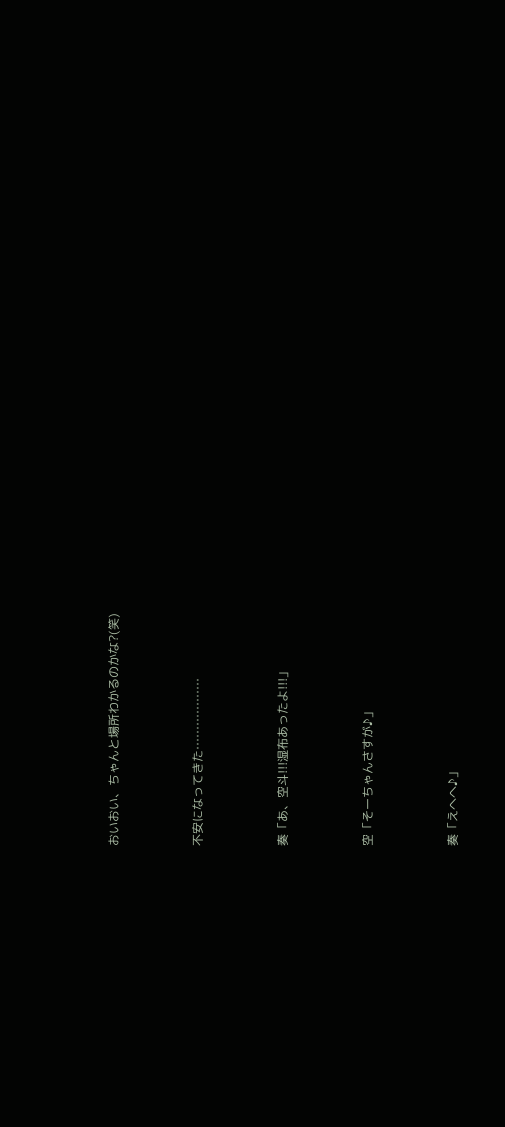おいおい、ちゃんと場所わかるのかな?(笑)



不安になってきた………………



奏「あ、空斗!!!湿布あったよ!!!」



空「そーちゃんさすが♪」



奏「えへへ♪」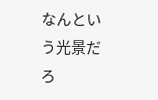なんという光景だろ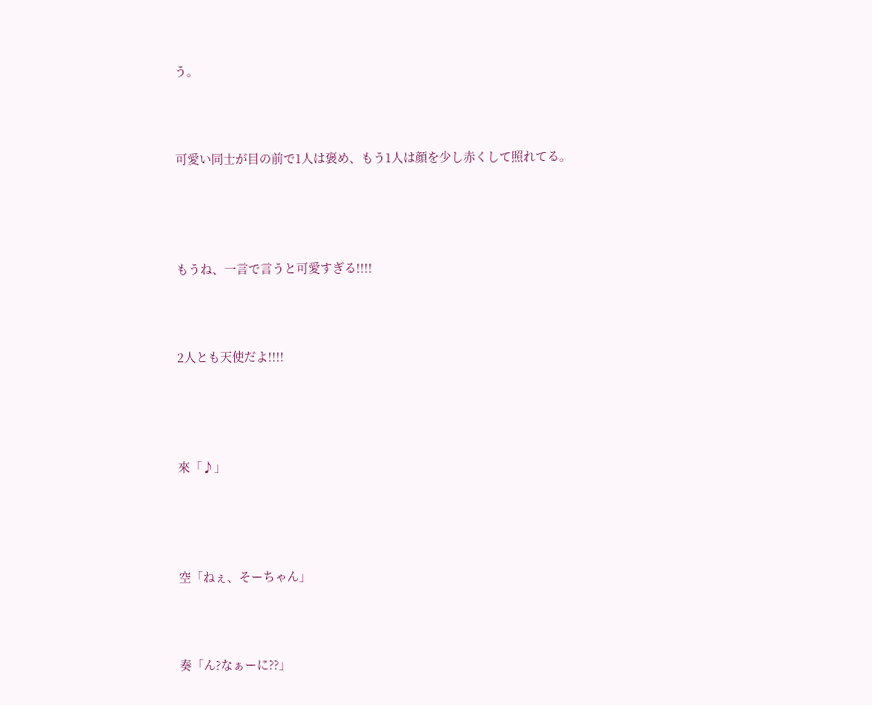う。



可愛い同士が目の前で1人は褒め、もう1人は顔を少し赤くして照れてる。




もうね、一言で言うと可愛すぎる!!!!



2人とも天使だよ!!!!




來「♪」




空「ねぇ、そーちゃん」



奏「ん?なぁーに??」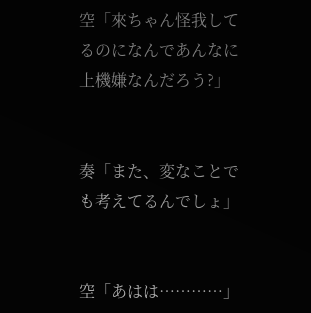空「來ちゃん怪我してるのになんであんなに上機嫌なんだろう?」


奏「また、変なことでも考えてるんでしょ」


空「あはは…………」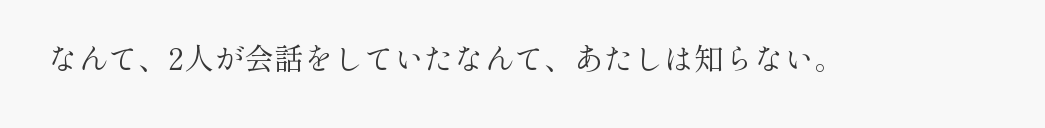なんて、2人が会話をしていたなんて、あたしは知らない。